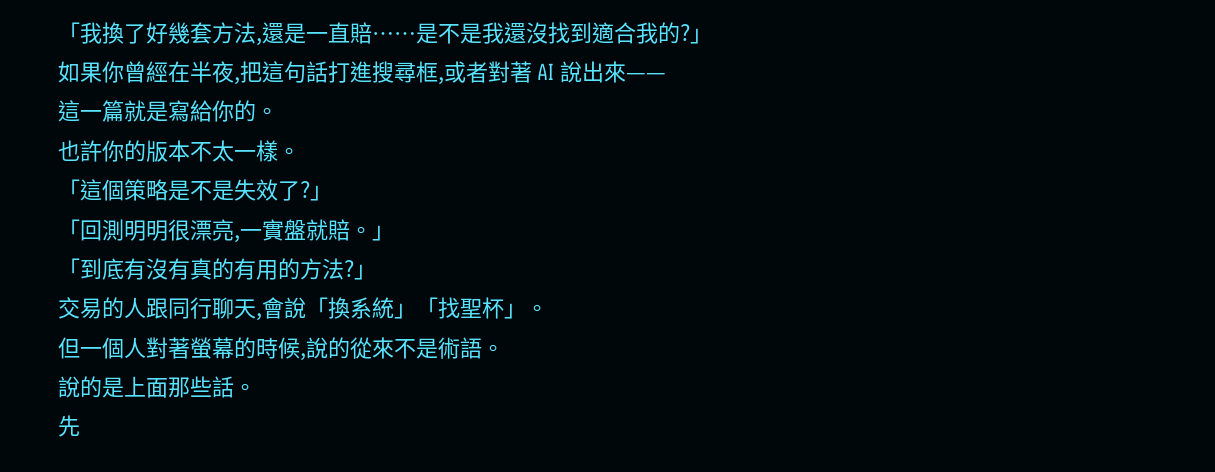「我換了好幾套方法,還是一直賠……是不是我還沒找到適合我的?」
如果你曾經在半夜,把這句話打進搜尋框,或者對著 AI 說出來——
這一篇就是寫給你的。
也許你的版本不太一樣。
「這個策略是不是失效了?」
「回測明明很漂亮,一實盤就賠。」
「到底有沒有真的有用的方法?」
交易的人跟同行聊天,會說「換系統」「找聖杯」。
但一個人對著螢幕的時候,說的從來不是術語。
說的是上面那些話。
先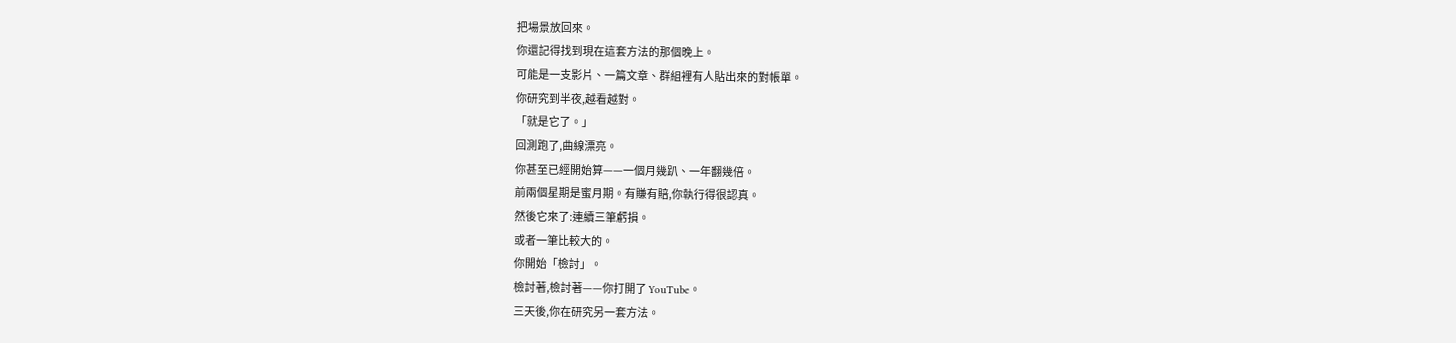把場景放回來。
你還記得找到現在這套方法的那個晚上。
可能是一支影片、一篇文章、群組裡有人貼出來的對帳單。
你研究到半夜,越看越對。
「就是它了。」
回測跑了,曲線漂亮。
你甚至已經開始算——一個月幾趴、一年翻幾倍。
前兩個星期是蜜月期。有賺有賠,你執行得很認真。
然後它來了:連續三筆虧損。
或者一筆比較大的。
你開始「檢討」。
檢討著,檢討著——你打開了 YouTube。
三天後,你在研究另一套方法。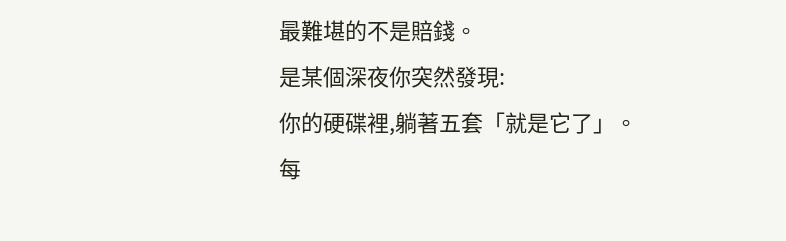最難堪的不是賠錢。
是某個深夜你突然發現:
你的硬碟裡,躺著五套「就是它了」。
每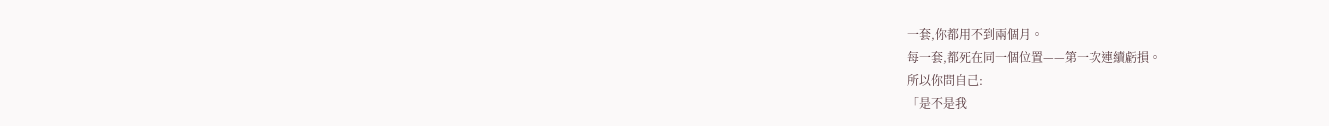一套,你都用不到兩個月。
每一套,都死在同一個位置——第一次連續虧損。
所以你問自己:
「是不是我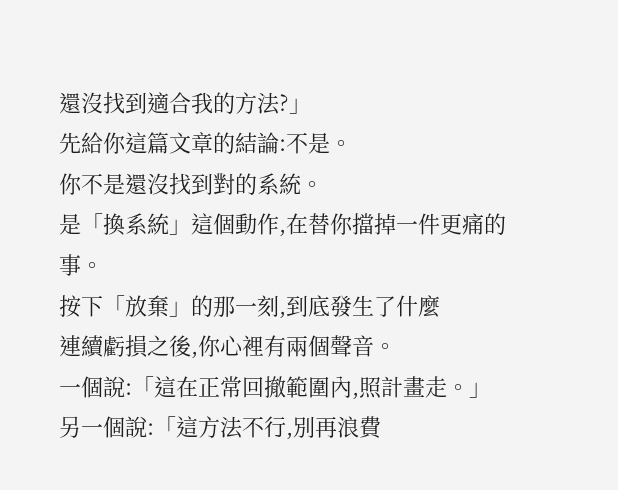還沒找到適合我的方法?」
先給你這篇文章的結論:不是。
你不是還沒找到對的系統。
是「換系統」這個動作,在替你擋掉一件更痛的事。
按下「放棄」的那一刻,到底發生了什麼
連續虧損之後,你心裡有兩個聲音。
一個說:「這在正常回撤範圍內,照計畫走。」
另一個說:「這方法不行,別再浪費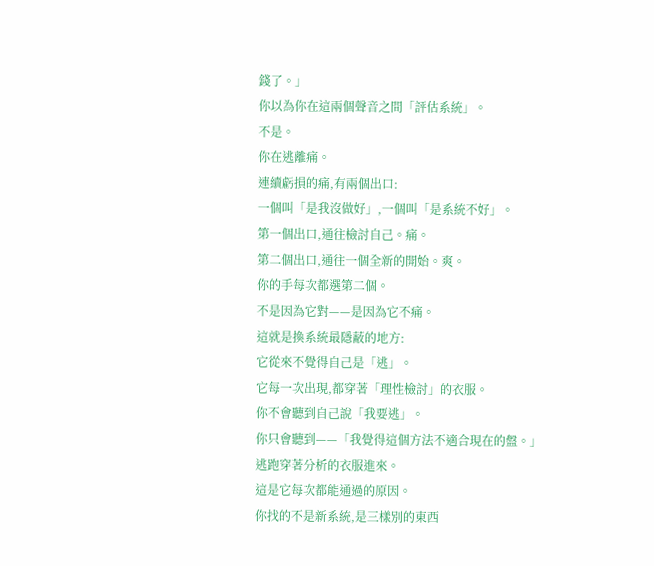錢了。」
你以為你在這兩個聲音之間「評估系統」。
不是。
你在逃離痛。
連續虧損的痛,有兩個出口:
一個叫「是我沒做好」,一個叫「是系統不好」。
第一個出口,通往檢討自己。痛。
第二個出口,通往一個全新的開始。爽。
你的手每次都選第二個。
不是因為它對——是因為它不痛。
這就是換系統最隱蔽的地方:
它從來不覺得自己是「逃」。
它每一次出現,都穿著「理性檢討」的衣服。
你不會聽到自己說「我要逃」。
你只會聽到——「我覺得這個方法不適合現在的盤。」
逃跑穿著分析的衣服進來。
這是它每次都能通過的原因。
你找的不是新系統,是三樣別的東西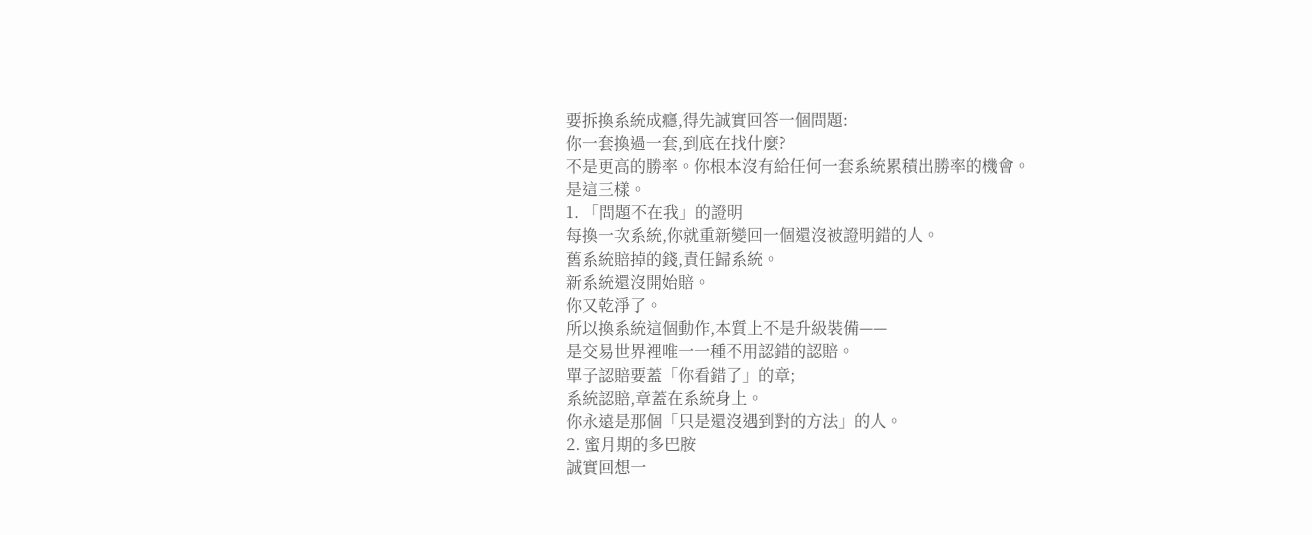要拆換系統成癮,得先誠實回答一個問題:
你一套換過一套,到底在找什麼?
不是更高的勝率。你根本沒有給任何一套系統累積出勝率的機會。
是這三樣。
1. 「問題不在我」的證明
每換一次系統,你就重新變回一個還沒被證明錯的人。
舊系統賠掉的錢,責任歸系統。
新系統還沒開始賠。
你又乾淨了。
所以換系統這個動作,本質上不是升級裝備——
是交易世界裡唯一一種不用認錯的認賠。
單子認賠要蓋「你看錯了」的章;
系統認賠,章蓋在系統身上。
你永遠是那個「只是還沒遇到對的方法」的人。
2. 蜜月期的多巴胺
誠實回想一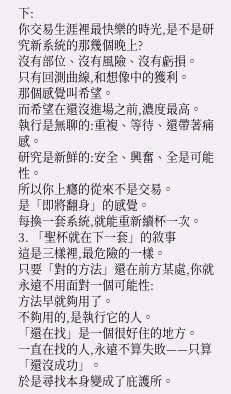下:
你交易生涯裡最快樂的時光,是不是研究新系統的那幾個晚上?
沒有部位、沒有風險、沒有虧損。
只有回測曲線,和想像中的獲利。
那個感覺叫希望。
而希望在還沒進場之前,濃度最高。
執行是無聊的:重複、等待、還帶著痛感。
研究是新鮮的:安全、興奮、全是可能性。
所以你上癮的從來不是交易。
是「即將翻身」的感覺。
每換一套系統,就能重新續杯一次。
3. 「聖杯就在下一套」的敘事
這是三樣裡,最危險的一樣。
只要「對的方法」還在前方某處,你就永遠不用面對一個可能性:
方法早就夠用了。
不夠用的,是執行它的人。
「還在找」是一個很好住的地方。
一直在找的人,永遠不算失敗——只算「還沒成功」。
於是尋找本身變成了庇護所。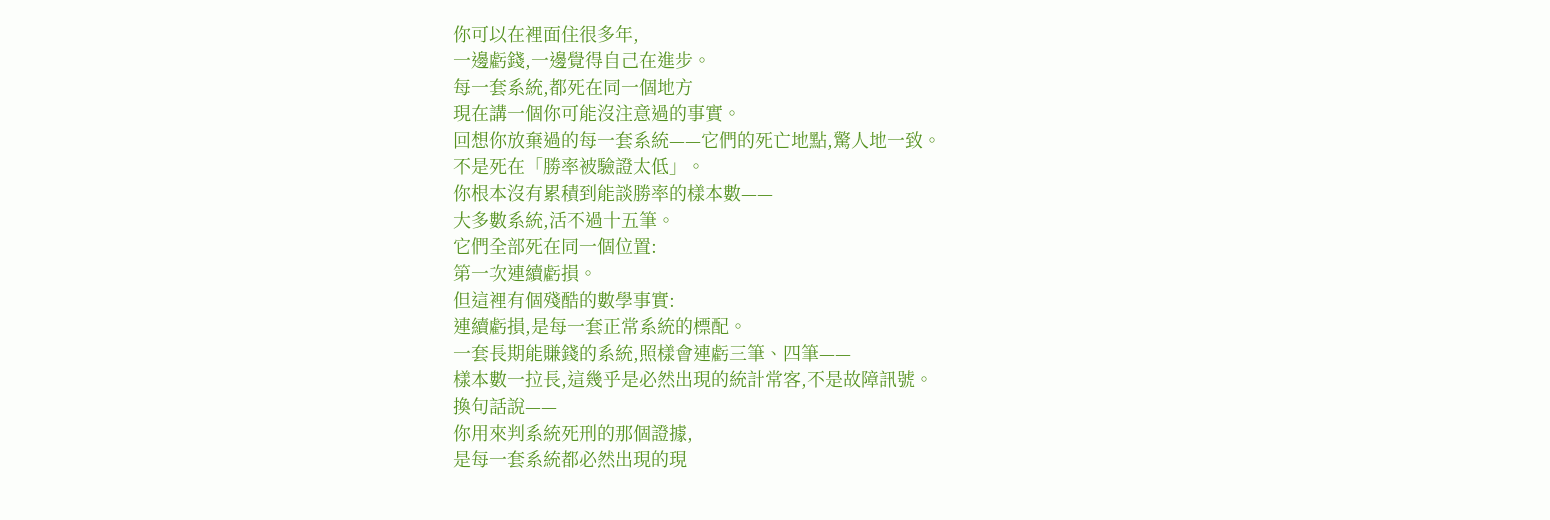你可以在裡面住很多年,
一邊虧錢,一邊覺得自己在進步。
每一套系統,都死在同一個地方
現在講一個你可能沒注意過的事實。
回想你放棄過的每一套系統——它們的死亡地點,驚人地一致。
不是死在「勝率被驗證太低」。
你根本沒有累積到能談勝率的樣本數——
大多數系統,活不過十五筆。
它們全部死在同一個位置:
第一次連續虧損。
但這裡有個殘酷的數學事實:
連續虧損,是每一套正常系統的標配。
一套長期能賺錢的系統,照樣會連虧三筆、四筆——
樣本數一拉長,這幾乎是必然出現的統計常客,不是故障訊號。
換句話說——
你用來判系統死刑的那個證據,
是每一套系統都必然出現的現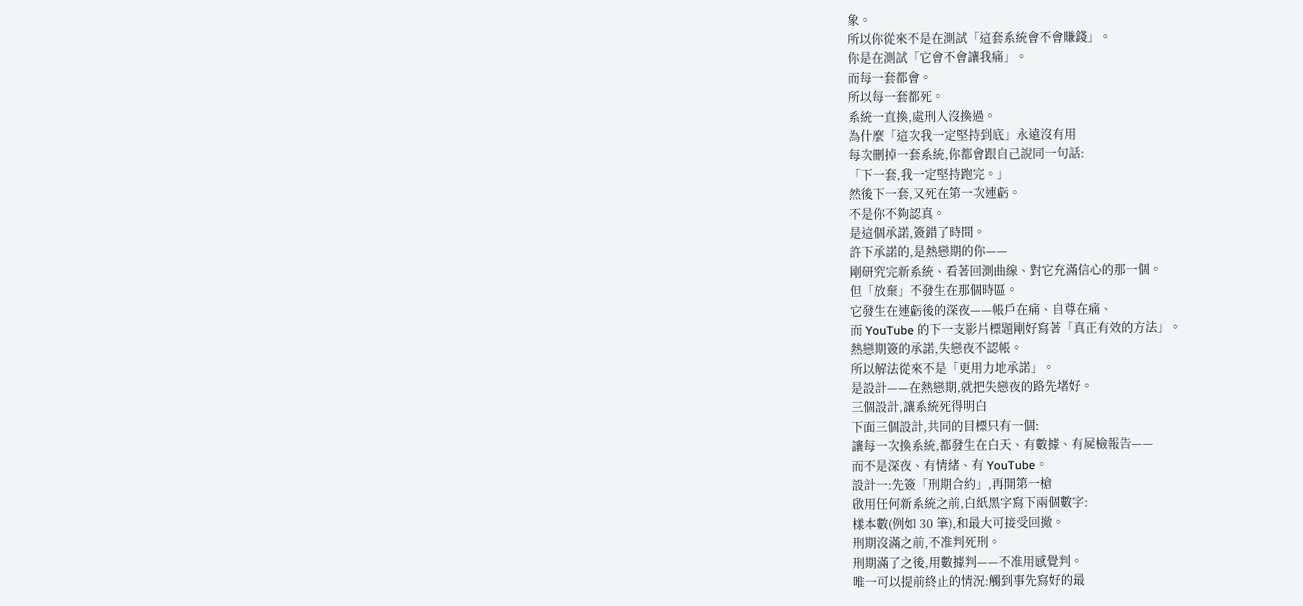象。
所以你從來不是在測試「這套系統會不會賺錢」。
你是在測試「它會不會讓我痛」。
而每一套都會。
所以每一套都死。
系統一直換,處刑人沒換過。
為什麼「這次我一定堅持到底」永遠沒有用
每次刪掉一套系統,你都會跟自己說同一句話:
「下一套,我一定堅持跑完。」
然後下一套,又死在第一次連虧。
不是你不夠認真。
是這個承諾,簽錯了時間。
許下承諾的,是熱戀期的你——
剛研究完新系統、看著回測曲線、對它充滿信心的那一個。
但「放棄」不發生在那個時區。
它發生在連虧後的深夜——帳戶在痛、自尊在痛、
而 YouTube 的下一支影片標題剛好寫著「真正有效的方法」。
熱戀期簽的承諾,失戀夜不認帳。
所以解法從來不是「更用力地承諾」。
是設計——在熱戀期,就把失戀夜的路先堵好。
三個設計,讓系統死得明白
下面三個設計,共同的目標只有一個:
讓每一次換系統,都發生在白天、有數據、有屍檢報告——
而不是深夜、有情緒、有 YouTube。
設計一:先簽「刑期合約」,再開第一槍
啟用任何新系統之前,白紙黑字寫下兩個數字:
樣本數(例如 30 筆),和最大可接受回撤。
刑期沒滿之前,不准判死刑。
刑期滿了之後,用數據判——不准用感覺判。
唯一可以提前終止的情況:觸到事先寫好的最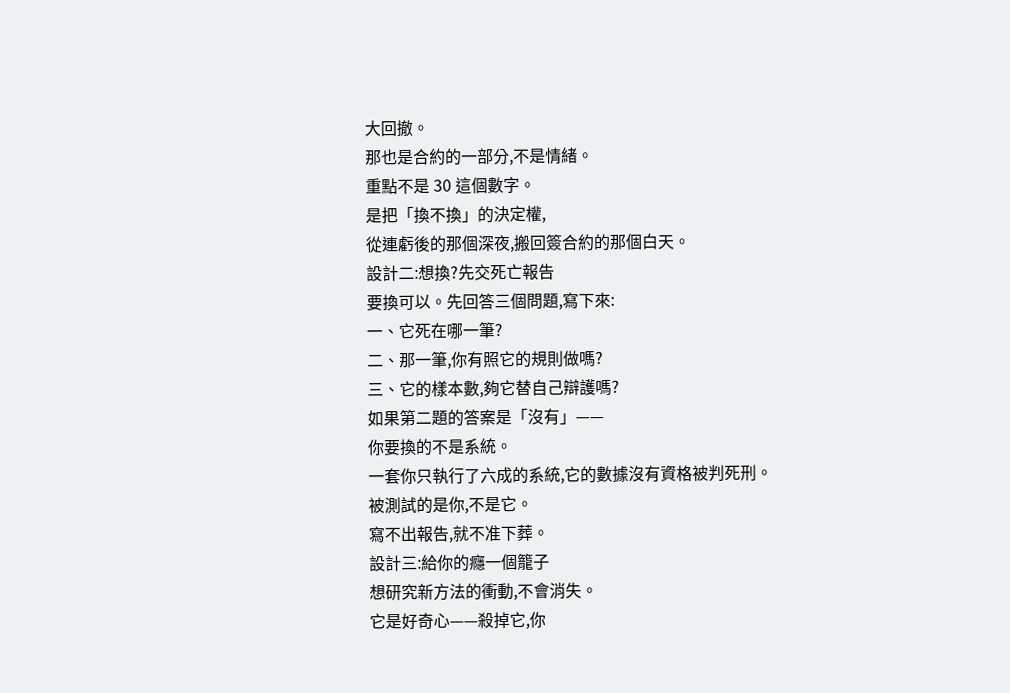大回撤。
那也是合約的一部分,不是情緒。
重點不是 30 這個數字。
是把「換不換」的決定權,
從連虧後的那個深夜,搬回簽合約的那個白天。
設計二:想換?先交死亡報告
要換可以。先回答三個問題,寫下來:
一、它死在哪一筆?
二、那一筆,你有照它的規則做嗎?
三、它的樣本數,夠它替自己辯護嗎?
如果第二題的答案是「沒有」——
你要換的不是系統。
一套你只執行了六成的系統,它的數據沒有資格被判死刑。
被測試的是你,不是它。
寫不出報告,就不准下葬。
設計三:給你的癮一個籠子
想研究新方法的衝動,不會消失。
它是好奇心——殺掉它,你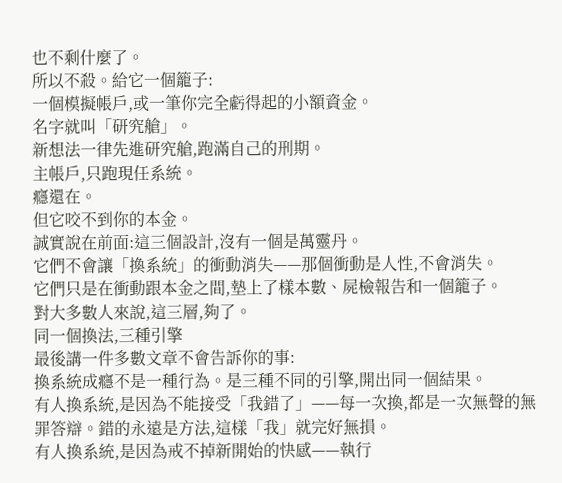也不剩什麼了。
所以不殺。給它一個籠子:
一個模擬帳戶,或一筆你完全虧得起的小額資金。
名字就叫「研究艙」。
新想法一律先進研究艙,跑滿自己的刑期。
主帳戶,只跑現任系統。
癮還在。
但它咬不到你的本金。
誠實說在前面:這三個設計,沒有一個是萬靈丹。
它們不會讓「換系統」的衝動消失——那個衝動是人性,不會消失。
它們只是在衝動跟本金之間,墊上了樣本數、屍檢報告和一個籠子。
對大多數人來說,這三層,夠了。
同一個換法,三種引擎
最後講一件多數文章不會告訴你的事:
換系統成癮不是一種行為。是三種不同的引擎,開出同一個結果。
有人換系統,是因為不能接受「我錯了」——每一次換,都是一次無聲的無罪答辯。錯的永遠是方法,這樣「我」就完好無損。
有人換系統,是因為戒不掉新開始的快感——執行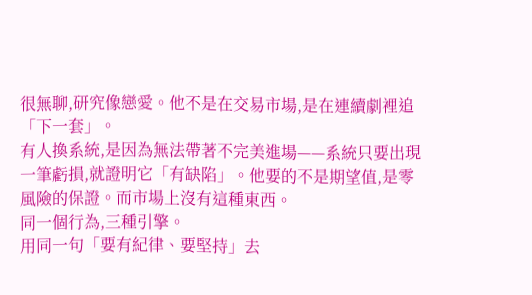很無聊,研究像戀愛。他不是在交易市場,是在連續劇裡追「下一套」。
有人換系統,是因為無法帶著不完美進場——系統只要出現一筆虧損,就證明它「有缺陷」。他要的不是期望值,是零風險的保證。而市場上沒有這種東西。
同一個行為,三種引擎。
用同一句「要有紀律、要堅持」去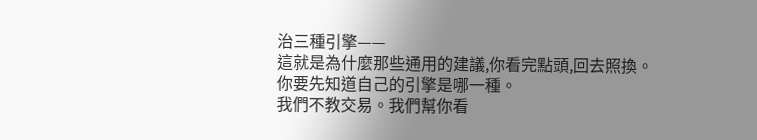治三種引擎——
這就是為什麼那些通用的建議,你看完點頭,回去照換。
你要先知道自己的引擎是哪一種。
我們不教交易。我們幫你看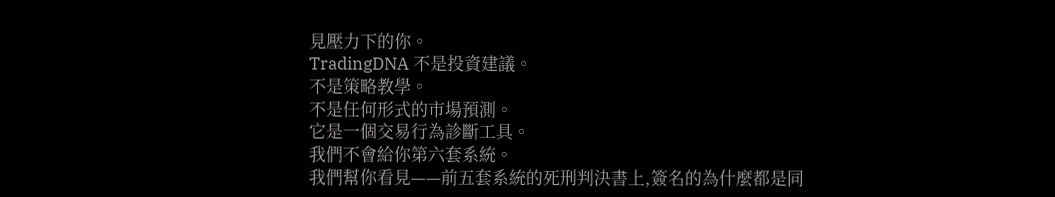見壓力下的你。
TradingDNA 不是投資建議。
不是策略教學。
不是任何形式的市場預測。
它是一個交易行為診斷工具。
我們不會給你第六套系統。
我們幫你看見——前五套系統的死刑判決書上,簽名的為什麼都是同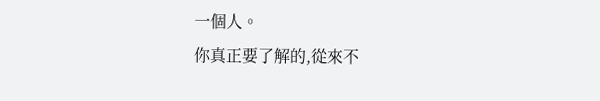一個人。
你真正要了解的,從來不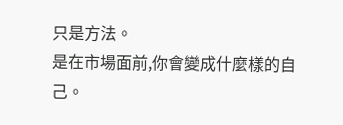只是方法。
是在市場面前,你會變成什麼樣的自己。